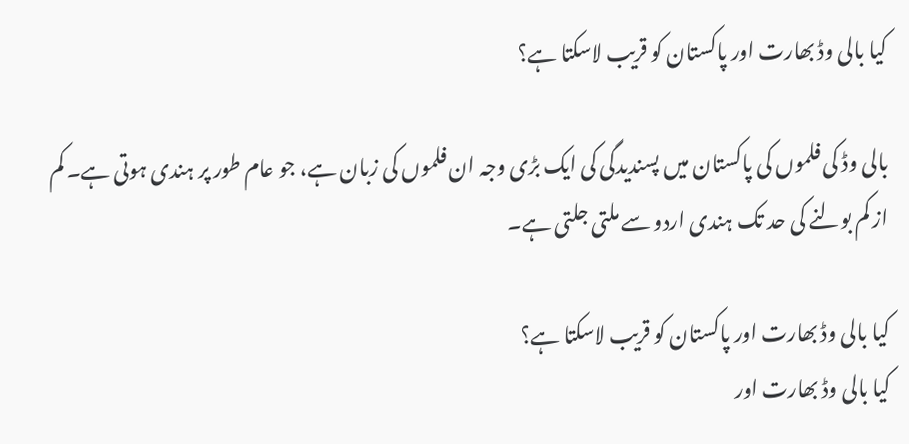کیا بالی وڈ بھارت اور پاکستان کو قریب لاسکتا ہے؟

بالی وڈ کی فلموں کی پاکستان میں پسندیدگی کی ایک بڑی وجہ ان فلموں کی زبان ہے، جو عام طور پر ہندی ہوتی ہے۔ کم از کم بولنے کی حد تک ہندی اردو سے ملتی جلتی ہے۔

کیا بالی وڈ بھارت اور پاکستان کو قریب لاسکتا ہے؟
کیا بالی وڈ بھارت اور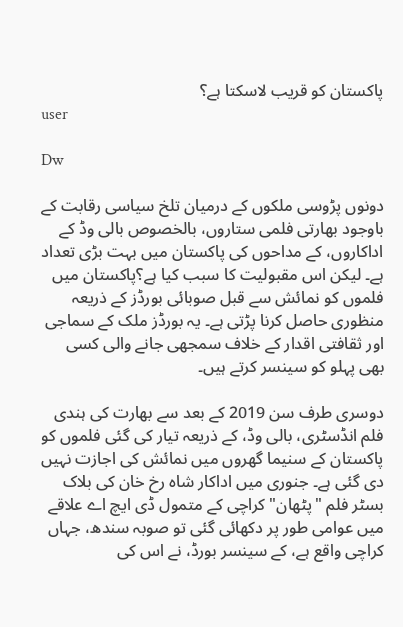پاکستان کو قریب لاسکتا ہے؟
user

Dw

دونوں پڑوسی ملکوں کے درمیان تلخ سیاسی رقابت کے باوجود بھارتی فلمی ستاروں، بالخصوص بالی وڈ کے اداکاروں، کے مداحوں کی پاکستان میں بہت بڑی تعداد ہے۔ لیکن اس مقبولیت کا سبب کیا ہے؟پاکستان میں فلموں کو نمائش سے قبل صوبائی بورڈز کے ذریعہ منظوری حاصل کرنا پڑتی ہے۔ یہ بورڈز ملک کے سماجی اور ثقافتی اقدار کے خلاف سمجھی جانے والی کسی بھی پہلو کو سینسر کرتے ہیں۔

دوسری طرف سن 2019 کے بعد سے بھارت کی ہندی فلم انڈسٹری، بالی وڈ، کے ذریعہ تیار کی گئی فلموں کو پاکستان کے سنیما گھروں میں نمائش کی اجازت نہیں دی گئی ہے۔ جنوری میں اداکار شاہ رخ خان کی بلاک بسٹر فلم "پٹھان" کراچی کے متمول ڈی ایچ اے علاقے میں عوامی طور پر دکھائی گئی تو صوبہ سندھ، جہاں کراچی واقع ہے، کے سینسر بورڈ، نے اس کی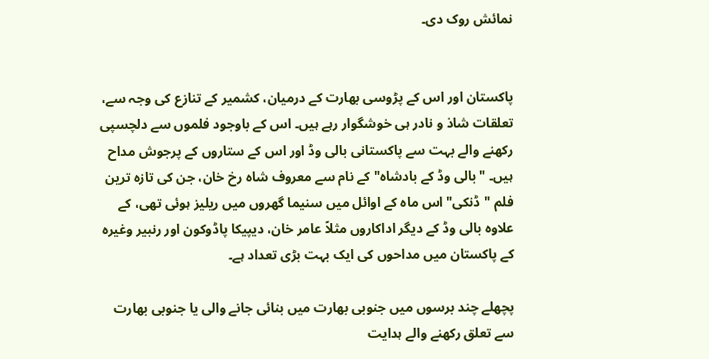نمائش روک دی۔


پاکستان اور اس کے پڑوسی بھارت کے درمیان، کشمیر کے تنازع کی وجہ سے، تعلقات شاذ و نادر ہی خوشگوار رہے ہیں۔ اس کے باوجود فلموں سے دلچسپی رکھنے والے بہت سے پاکستانی بالی وڈ اور اس کے ستاروں کے پرجوش مداح ہیں۔ "بالی وڈ کے بادشاہ" کے نام سے معروف شاہ رخ خان، جن کی تازہ ترین فلم "ڈنکی" اس ماہ کے اوائل میں سنیما گھروں میں ریلیز ہوئی تھی، کے علاوہ بالی وڈ کے دیگر اداکاروں مثلاً عامر خان، دیپیکا پاڈوکون اور رنبیر وغیرہ کے پاکستان میں مداحوں کی ایک بہت بڑی تعداد ہے۔

پچھلے چند برسوں میں جنوبی بھارت میں بنائی جانے والی یا جنوبی بھارت سے تعلق رکھنے والے ہدایت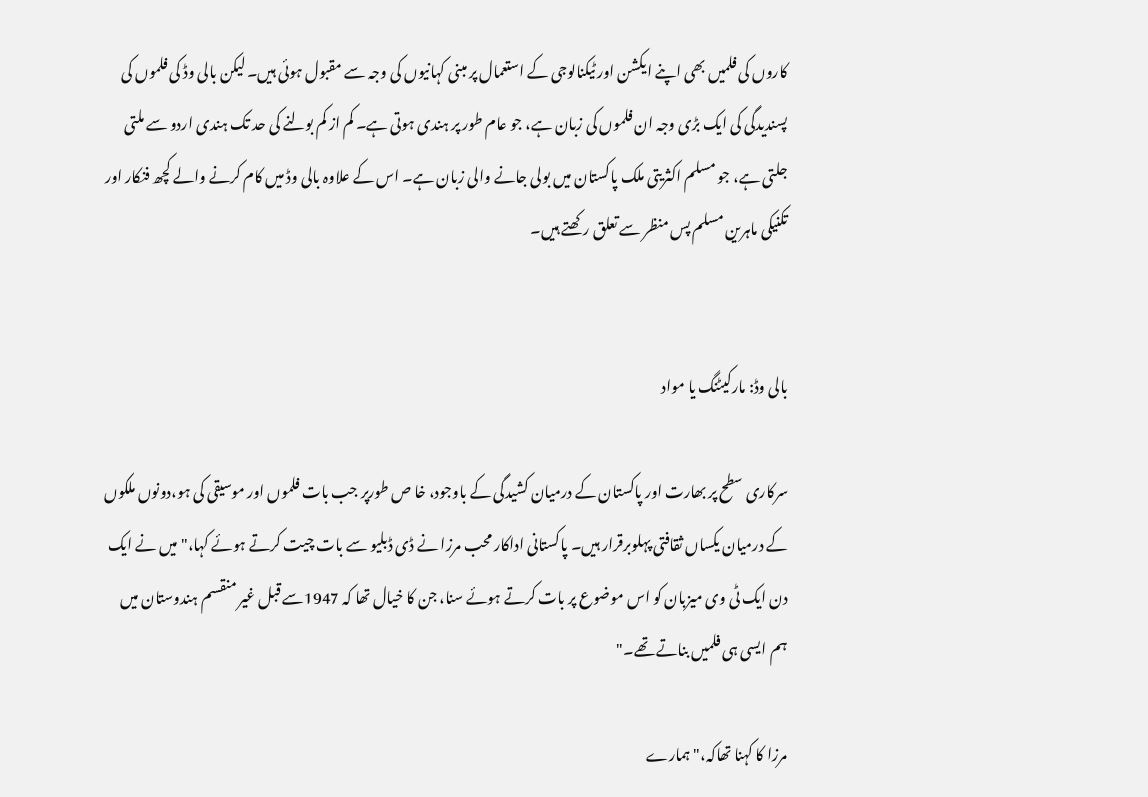کاروں کی فلمیں بھی اپنے ایکشن اور ٹیکنالوجی کے استعمال پر مبنی کہانیوں کی وجہ سے مقبول ہوئی ہیں۔ لیکن بالی وڈ کی فلموں کی پسندیدگی کی ایک بڑی وجہ ان فلموں کی زبان ہے، جو عام طور پر ہندی ہوتی ہے۔ کم از کم بولنے کی حد تک ہندی اردو سے ملتی جلتی ہے، جو مسلم اکثریتی ملک پاکستان میں بولی جانے والی زبان ہے۔ اس کے علاوہ بالی وڈ میں کام کرنے والے کچھ فنکار اور تکنیکی ماہرین مسلم پس منظر سے تعلق رکھتے ہیں۔


بالی وڈ: مارکیٹنگ یا مواد

سرکاری سطح پر بھارت اور پاکستان کے درمیان کشیدگی کے باوجود، خا ص طورپر جب بات فلموں اور موسیقی کی ہو،دونوں ملکوں کے درمیان یکساں ثقافتی پہلوبرقرار ہیں۔ پاکستانی اداکار محب مرزا نے ڈی ڈبلیو سے بات چیت کرتے ہوئے کہا،" میں نے ایک دن ایک ٹی وی میزبان کو اس موضوع پر بات کرتے ہوئے سنا، جن کا خیال تھا کہ 1947سے قبل غیر منقسم ہندوستان میں ہم ایسی ہی فلمیں بناتے تھے۔"

مرزا کا کہنا تھاکہ،"ہمارے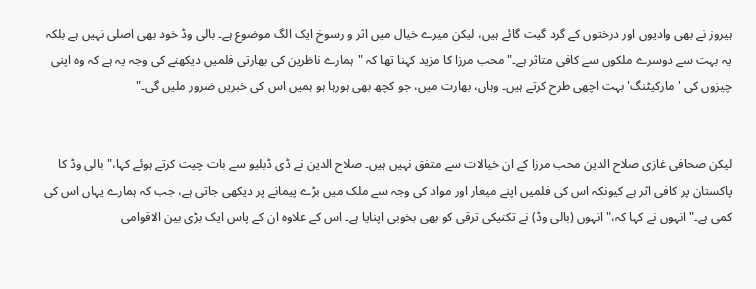ہیروز نے بھی وادیوں اور درختوں کے گرد گیت گائے ہیں، لیکن میرے خیال میں اثر و رسوخ ایک الگ موضوع ہے۔ بالی وڈ خود بھی اصلی نہیں ہے بلکہ یہ بہت سے دوسرے ملکوں سے کافی متاثر ہے۔" محب مرزا کا مزید کہنا تھا کہ "ہمارے ناظرین کی بھارتی فلمیں دیکھنے کی وجہ یہ ہے کہ وہ اپنی چیزوں کی 'مارکیٹنگ' بہت اچھی طرح کرتے ہیں۔ وہاں، بھارت میں، جو کچھ بھی ہورہا ہو ہمیں اس کی خبریں ضرور ملیں گی۔"


لیکن صحافی غازی صلاح الدین محب مرزا کے ان خیالات سے متفق نہیں ہیں۔ صلاح الدین نے ڈی ڈبلیو سے بات چیت کرتے ہوئے کہا،"بالی وڈ کا پاکستان پر کافی اثر ہے کیونکہ اس کی فلمیں اپنے میعار اور مواد کی وجہ سے ملک میں بڑے پیمانے پر دیکھی جاتی ہے، جب کہ ہمارے یہاں اس کی کمی ہے۔" انہوں نے کہا کہ،"انہوں (بالی وڈ) نے تکنیکی ترقی کو بھی بخوبی اپنایا ہے۔ اس کے علاوہ ان کے پاس ایک بڑی بین الاقوامی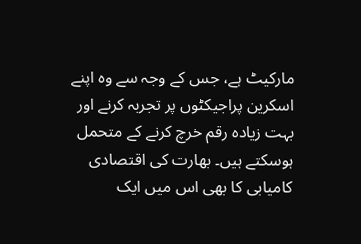مارکیٹ ہے، جس کے وجہ سے وہ اپنے اسکرین پراجیکٹوں پر تجربہ کرنے اور بہت زیادہ رقم خرچ کرنے کے متحمل ہوسکتے ہیں۔ بھارت کی اقتصادی کامیابی کا بھی اس میں ایک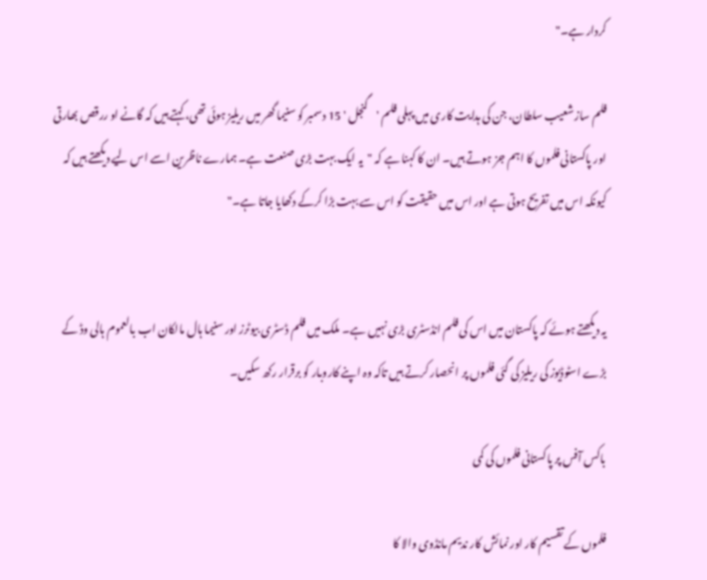کردار ہے۔"

فلم ساز شعیب سلطان، جن کی ہدایت کاری میں پہلی فلم 'گنجل ' 15 دسمبر کو سنیما گھر میں ریلیز ہوئی تھی، کہتے ہیں کہ گانے او ررقص بھارتی اور پاکستانی فلموں کا اہم جز ہوتے ہیں۔ ان کا کہنا ہے کہ "یہ ایک بہت بڑی صنعت ہے۔ ہمارے ناظرین اسے اس لیے دیکھتے ہیں کہ کیونکہ اس میں تفریح ہوتی ہے اور اس میں حقیقت کو اس سے بہت بڑا کرکے دکھایا جاتا ہے۔"


یہ دیکھتے ہوئے کہ پاکستان میں اس کی فلم انڈسٹری بڑی نہیں ہے۔ ملک میں فلم ڈسٹری بیوٹرز اور سنیما ہال مالکان اب بالعموم ہالی وڈ کے بڑے اسٹوڈیوز کی ریلیز کی گئی فلموں پر انحصار کرتے ہیں تاکہ وہ اپنے کاروبار کو برقرار رکھ سکیں۔

باکس آفس پر پاکستانی فلموں کی کمی

فلموں کے تقسیم کار اور نمائش کار ندیم مانڈوی والا کا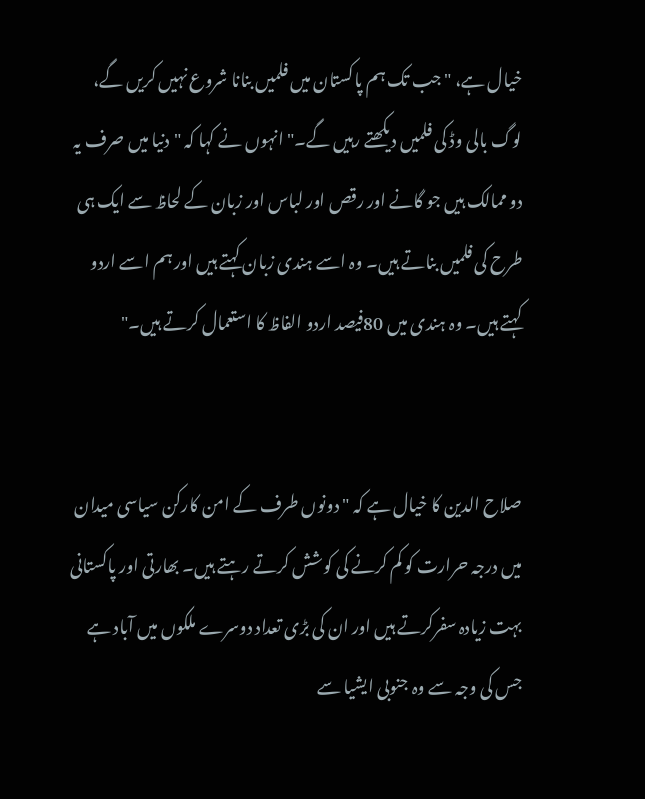خیال ہے، "جب تک ہم پاکستان میں فلمیں بنانا شروع نہیں کریں گے، لوگ بالی وڈ کی فلمیں دیکھتے رہیں گے۔" انہوں نے کہا کہ "دنیا میں صرف یہ دو ممالک ہیں جو گانے اور رقص اور لباس اور زبان کے لحاظ سے ایک ہی طرح کی فلمیں بناتے ہیں۔ وہ اسے ہندی زبان کہتے ہیں اور ہم اسے اردو کہتے ہیں۔ وہ ہندی میں 80فیصد اردو الفاظ کا استعمال کرتے ہیں۔"


صلاح الدین کا خیال ہے کہ " دونوں طرف کے امن کارکن سیاسی میدان میں درجہ حرارت کو کم کرنے کی کوشش کرتے رہتے ہیں۔ بھارتی اور پاکستانی بہت زیادہ سفرکرتے ہیں اور ان کی بڑی تعداد دوسرے ملکوں میں آباد ہے جس کی وجہ سے وہ جنوبی ایشیا سے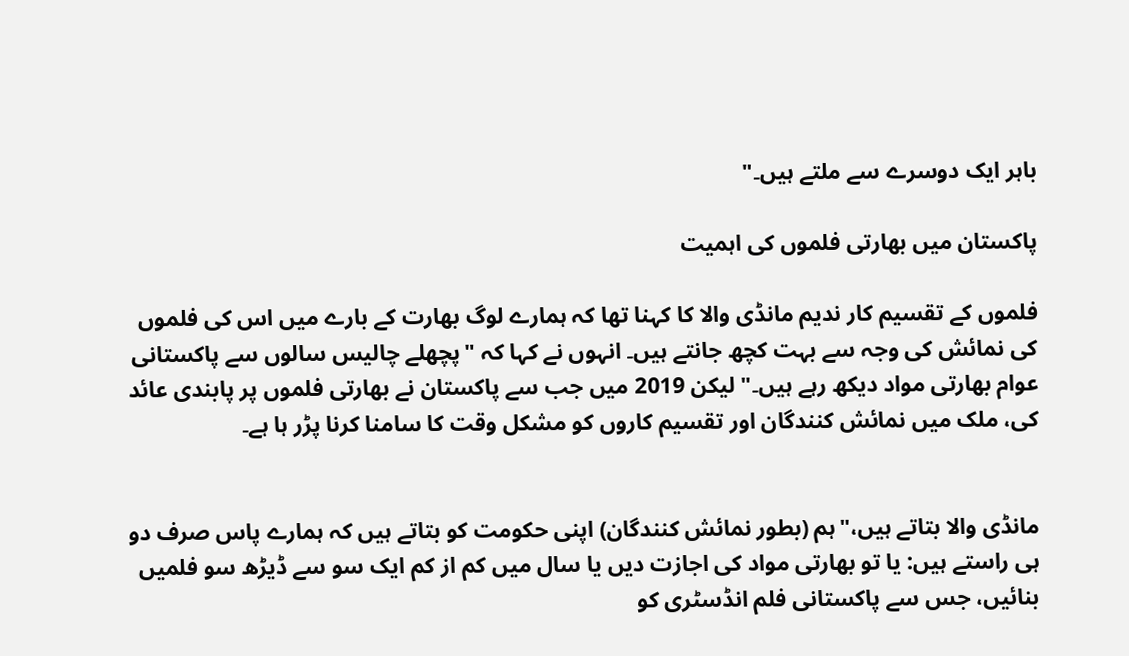باہر ایک دوسرے سے ملتے ہیں۔"

پاکستان میں بھارتی فلموں کی اہمیت

فلموں کے تقسیم کار ندیم مانڈی والا کا کہنا تھا کہ ہمارے لوگ بھارت کے بارے میں اس کی فلموں کی نمائش کی وجہ سے بہت کچھ جانتے ہیں۔ انہوں نے کہا کہ "پچھلے چالیس سالوں سے پاکستانی عوام بھارتی مواد دیکھ رہے ہیں۔" لیکن 2019 میں جب سے پاکستان نے بھارتی فلموں پر پابندی عائد کی، ملک میں نمائش کنندگان اور تقسیم کاروں کو مشکل وقت کا سامنا کرنا پڑر ہا ہے۔


مانڈی والا بتاتے ہیں،"ہم (بطور نمائش کنندگان) اپنی حکومت کو بتاتے ہیں کہ ہمارے پاس صرف دو ہی راستے ہیں: یا تو بھارتی مواد کی اجازت دیں یا سال میں کم از کم ایک سو سے ڈیڑھ سو فلمیں بنائیں، جس سے پاکستانی فلم انڈسٹری کو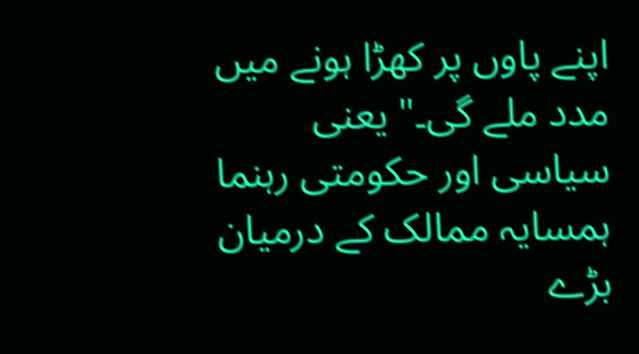اپنے پاوں پر کھڑا ہونے میں مدد ملے گی۔" یعنی سیاسی اور حکومتی رہنما ہمسایہ ممالک کے درمیان بڑے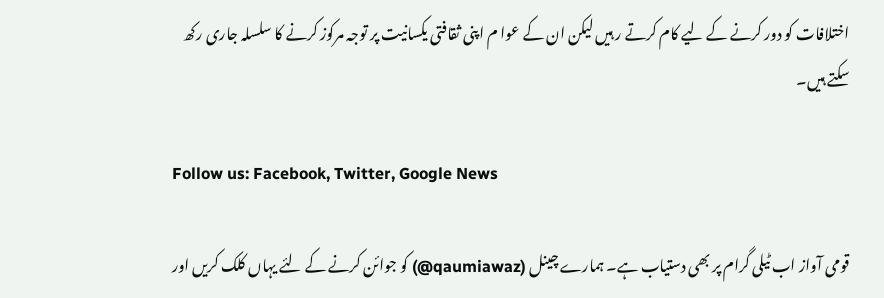اختلافات کو دور کرنے کے لیے کام کرتے ر ہیں لیکن ان کے عوا م اپنی ثقافتی یکسانیت پر توجہ مرکوز کرنے کا سلسلہ جاری رکھ سکتے ہیں۔

Follow us: Facebook, Twitter, Google News

قومی آواز اب ٹیلی گرام پر بھی دستیاب ہے۔ ہمارے چینل (qaumiawaz@) کو جوائن کرنے کے لئے یہاں کلک کریں اور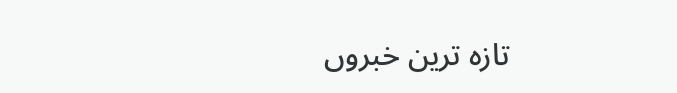تازہ ترین خبروں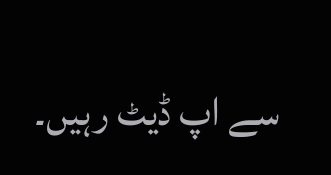سے اپ ڈیٹ رہیں۔